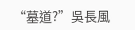“墓道?”吳長風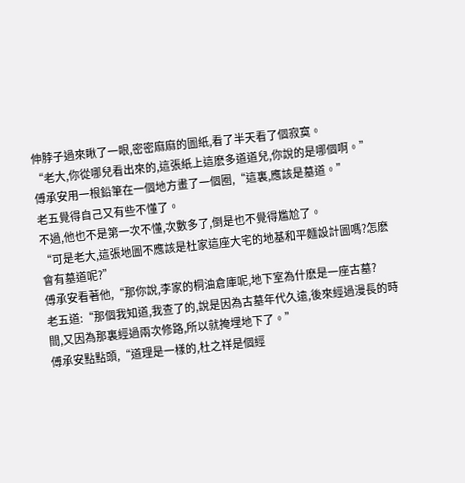伸脖子過來瞅了一眼,密密麻麻的圖紙,看了半天看了個寂寞。
“老大,你從哪兒看出來的,這張紙上這麽多道道兒,你說的是哪個啊。”
傅承安用一根鉛筆在一個地方畫了一個圈,“這裏,應該是墓道。”
老五覺得自己又有些不懂了。
不過,他也不是第一次不懂,次數多了,倒是也不覺得尷尬了。
“可是老大,這張地圖不應該是杜家這座大宅的地基和平麵設計圖嗎?怎麽會有墓道呢?”
傅承安看著他,“那你說,李家的桐油倉庫呢,地下室為什麽是一座古墓?
老五道:“那個我知道,我查了的,說是因為古墓年代久遠,後來經過漫長的時間,又因為那裏經過兩次修路,所以就掩埋地下了。”
傅承安點點頭,“道理是一樣的,杜之祥是個經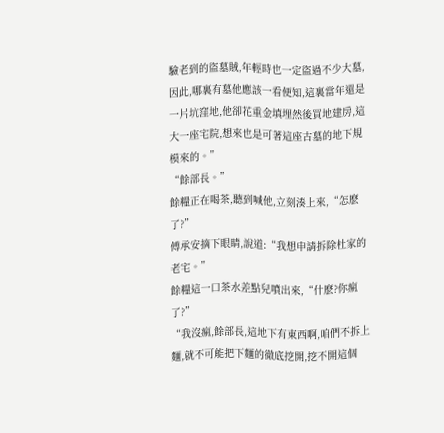驗老到的盜墓賊,年輕時也一定盜過不少大墓,因此,哪裏有墓他應該一看便知,這裏當年還是一片坑窪地,他卻花重金填埋然後買地建房,這大一座宅院,想來也是可著這座古墓的地下規模來的。”
“餘部長。”
餘糧正在喝茶,聽到喊他,立刻湊上來,“怎麽了?”
傅承安摘下眼睛,說道:“我想申請拆除杜家的老宅。”
餘糧這一口茶水差點兒噴出來,“什麽?你瘋了?”
“我沒瘋,餘部長,這地下有東西啊,咱們不拆上麵,就不可能把下麵的徹底挖開,挖不開這個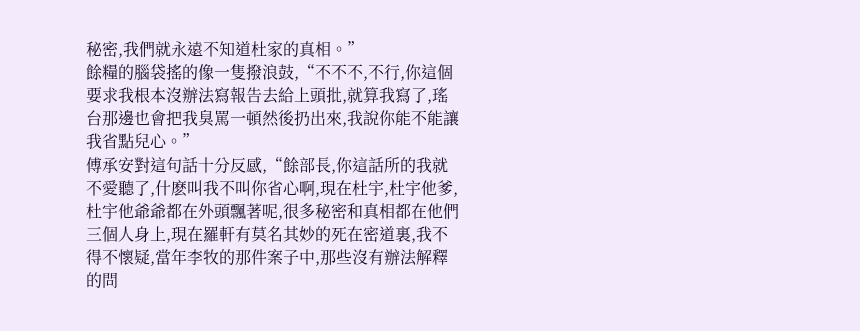秘密,我們就永遠不知道杜家的真相。”
餘糧的腦袋搖的像一隻撥浪鼓,“不不不,不行,你這個要求我根本沒辦法寫報告去給上頭批,就算我寫了,瑤台那邊也會把我臭罵一頓然後扔出來,我說你能不能讓我省點兒心。”
傅承安對這句話十分反感,“餘部長,你這話所的我就不愛聽了,什麽叫我不叫你省心啊,現在杜宇,杜宇他爹,杜宇他爺爺都在外頭飄著呢,很多秘密和真相都在他們三個人身上,現在羅軒有莫名其妙的死在密道裏,我不得不懷疑,當年李牧的那件案子中,那些沒有辦法解釋的問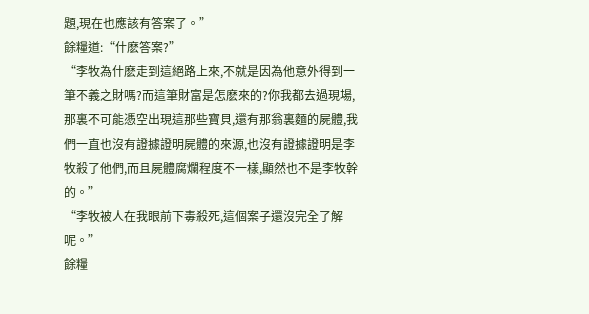題,現在也應該有答案了。”
餘糧道:“什麽答案?”
“李牧為什麽走到這絕路上來,不就是因為他意外得到一筆不義之財嗎?而這筆財富是怎麽來的?你我都去過現場,那裏不可能憑空出現這那些寶貝,還有那翁裏麵的屍體,我們一直也沒有證據證明屍體的來源,也沒有證據證明是李牧殺了他們,而且屍體腐爛程度不一樣,顯然也不是李牧幹的。”
“李牧被人在我眼前下毒殺死,這個案子還沒完全了解呢。”
餘糧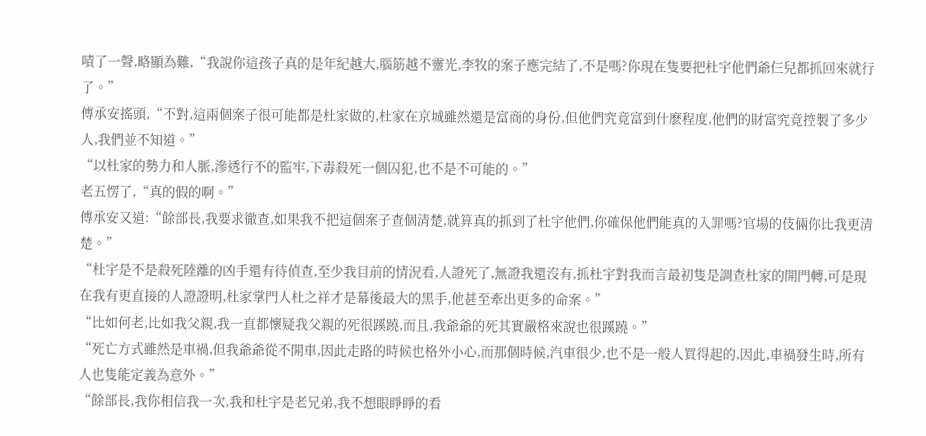嘖了一聲,略顯為難,“我說你這孩子真的是年紀越大,腦筋越不靈光,李牧的案子應完結了,不是嗎?你現在隻要把杜宇他們爺仨兒都抓回來就行了。”
傅承安搖頭,“不對,這兩個案子很可能都是杜家做的,杜家在京城雖然還是富商的身份,但他們究竟富到什麽程度,他們的財富究竟控製了多少人,我們並不知道。”
“以杜家的勢力和人脈,滲透行不的監牢,下毒殺死一個囚犯,也不是不可能的。”
老五愣了,“真的假的啊。”
傅承安又道:“餘部長,我要求徹查,如果我不把這個案子查個清楚,就算真的抓到了杜宇他們,你確保他們能真的入罪嗎?官場的伎倆你比我更清楚。”
“杜宇是不是殺死陸離的凶手還有待偵查,至少我目前的情況看,人證死了,無證我還沒有,抓杜宇對我而言最初隻是調查杜家的開門轉,可是現在我有更直接的人證證明,杜家掌門人杜之祥才是幕後最大的黑手,他甚至牽出更多的命案。”
“比如何老,比如我父親,我一直都懷疑我父親的死很蹊蹺,而且,我爺爺的死其實嚴格來說也很蹊蹺。”
“死亡方式雖然是車禍,但我爺爺從不開車,因此走路的時候也格外小心,而那個時候,汽車很少,也不是一般人買得起的,因此,車禍發生時,所有人也隻能定義為意外。”
“餘部長,我你相信我一次,我和杜宇是老兄弟,我不想眼睜睜的看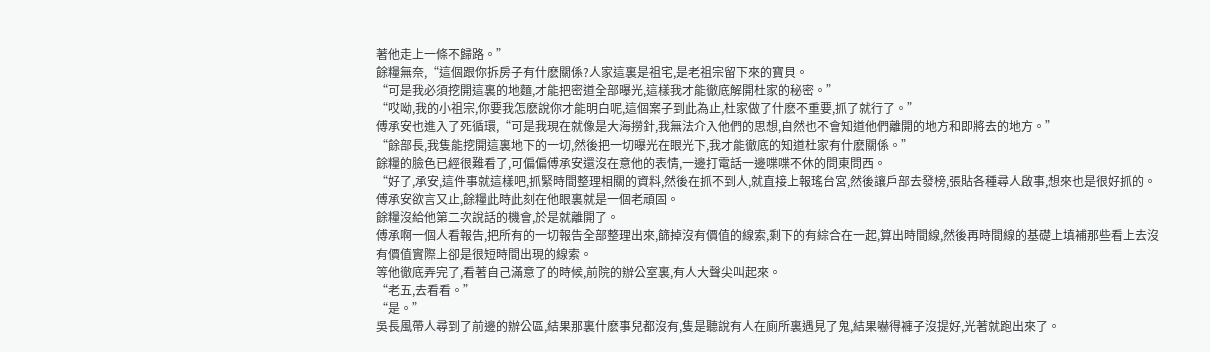著他走上一條不歸路。”
餘糧無奈,“這個跟你拆房子有什麽關係?人家這裏是祖宅,是老祖宗留下來的寶貝。
“可是我必須挖開這裏的地麵,才能把密道全部曝光,這樣我才能徹底解開杜家的秘密。”
“哎呦,我的小祖宗,你要我怎麽說你才能明白呢,這個案子到此為止,杜家做了什麽不重要,抓了就行了。”
傅承安也進入了死循環,“可是我現在就像是大海撈針,我無法介入他們的思想,自然也不會知道他們離開的地方和即將去的地方。”
“餘部長,我隻能挖開這裏地下的一切,然後把一切曝光在眼光下,我才能徹底的知道杜家有什麽關係。”
餘糧的臉色已經很難看了,可偏偏傅承安還沒在意他的表情,一邊打電話一邊喋喋不休的問東問西。
“好了,承安,這件事就這樣吧,抓緊時間整理相關的資料,然後在抓不到人,就直接上報瑤台宮,然後讓戶部去發榜,張貼各種尋人啟事,想來也是很好抓的。
傅承安欲言又止,餘糧此時此刻在他眼裏就是一個老頑固。
餘糧沒給他第二次說話的機會,於是就離開了。
傅承啊一個人看報告,把所有的一切報告全部整理出來,篩掉沒有價值的線索,剩下的有綜合在一起,算出時間線,然後再時間線的基礎上填補那些看上去沒有價值實際上卻是很短時間出現的線索。
等他徹底弄完了,看著自己滿意了的時候,前院的辦公室裏,有人大聲尖叫起來。
“老五,去看看。”
“是。”
吳長風帶人尋到了前邊的辦公區,結果那裏什麽事兒都沒有,隻是聽說有人在廁所裏遇見了鬼,結果嚇得褲子沒提好,光著就跑出來了。